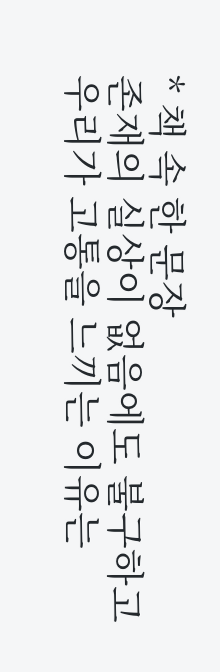* 책 속 한 문장
존재의 실상이 없음에도 불구하고 우리가 고통을 느끼는 이유는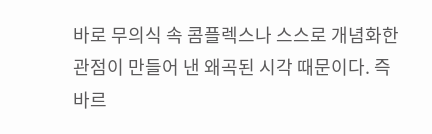바로 무의식 속 콤플렉스나 스스로 개념화한 관점이 만들어 낸 왜곡된 시각 때문이다. 즉 바르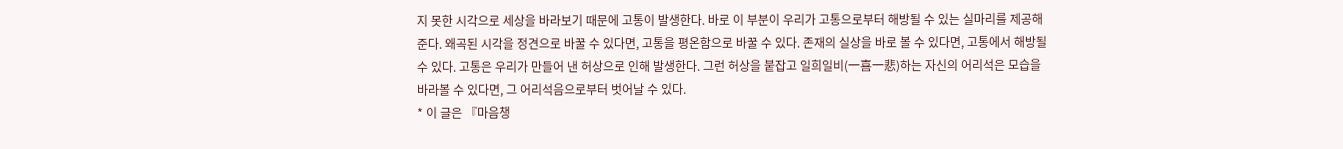지 못한 시각으로 세상을 바라보기 때문에 고통이 발생한다. 바로 이 부분이 우리가 고통으로부터 해방될 수 있는 실마리를 제공해 준다. 왜곡된 시각을 정견으로 바꿀 수 있다면, 고통을 평온함으로 바꿀 수 있다. 존재의 실상을 바로 볼 수 있다면, 고통에서 해방될 수 있다. 고통은 우리가 만들어 낸 허상으로 인해 발생한다. 그런 허상을 붙잡고 일희일비(一喜一悲)하는 자신의 어리석은 모습을 바라볼 수 있다면, 그 어리석음으로부터 벗어날 수 있다.
* 이 글은 『마음챙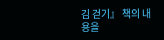김 걷기』 책의 내용을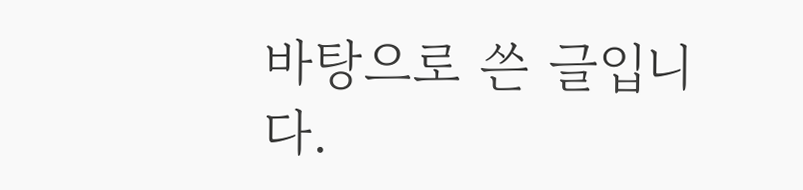바탕으로 쓴 글입니다.